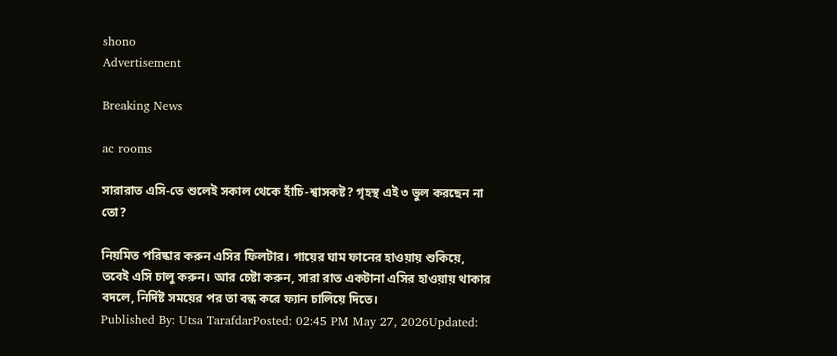shono
Advertisement

Breaking News

ac rooms

সারারাত এসি-তে শুলেই সকাল থেকে হাঁচি-শ্বাসকষ্ট? গৃহস্থ এই ৩ ভুল করছেন না তো?

নিয়মিত পরিষ্কার করুন এসির ফিলটার। গায়ের ঘাম ফানের হাওয়ায় শুকিয়ে, তবেই এসি চালু করুন। আর চেষ্টা করুন, সারা রাত একটানা এসির হাওয়ায় থাকার বদলে, নির্দিষ্ট সময়ের পর তা বন্ধ করে ফ্যান চালিয়ে দিতে।
Published By: Utsa TarafdarPosted: 02:45 PM May 27, 2026Updated: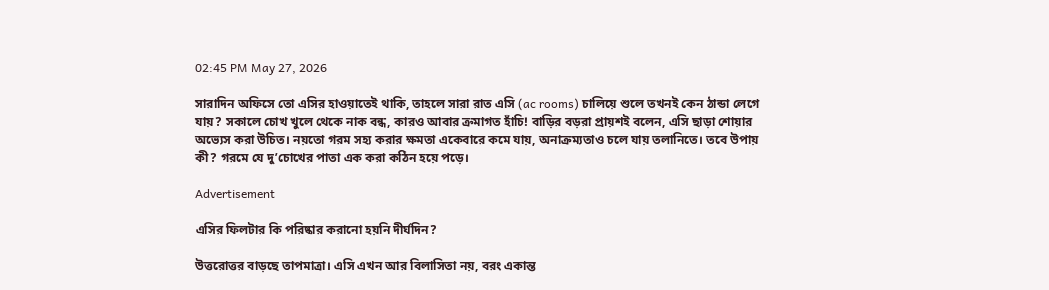02:45 PM May 27, 2026

সারাদিন অফিসে তো এসির হাওয়াতেই থাকি, তাহলে সারা রাত এসি (ac rooms) চালিয়ে শুলে তখনই কেন ঠান্ডা লেগে যায়? সকালে চোখ খুলে থেকে নাক বন্ধ, কারও আবার ক্রমাগত হাঁচি! বাড়ির বড়রা প্রায়শই বলেন, এসি ছাড়া শোয়ার অভ্যেস করা উচিত। নয়তো গরম সহ্য করার ক্ষমতা একেবারে কমে যায়, অনাক্রম্যতাও চলে যায় তলানিতে। তবে উপায় কী? গরমে যে দু’চোখের পাতা এক করা কঠিন হয়ে পড়ে।

Advertisement

এসির ফিলটার কি পরিষ্কার করানো হয়নি দীর্ঘদিন?

উত্তরোত্তর বাড়ছে তাপমাত্রা। এসি এখন আর বিলাসিতা নয়, বরং একান্ত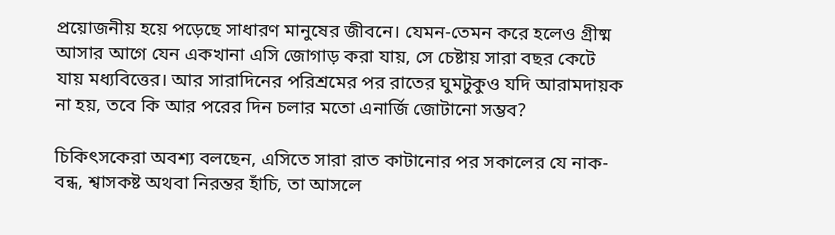প্রয়োজনীয় হয়ে পড়েছে সাধারণ মানুষের জীবনে। যেমন-তেমন করে হলেও গ্রীষ্ম আসার আগে যেন একখানা এসি জোগাড় করা যায়, সে চেষ্টায় সারা বছর কেটে যায় মধ্যবিত্তের। আর সারাদিনের পরিশ্রমের পর রাতের ঘুমটুকুও যদি আরামদায়ক না হয়, তবে কি আর পরের দিন চলার মতো এনার্জি জোটানো সম্ভব?

চিকিৎসকেরা অবশ্য বলছেন, এসিতে সারা রাত কাটানোর পর সকালের যে নাক-বন্ধ, শ্বাসকষ্ট অথবা নিরন্তর হাঁচি, তা আসলে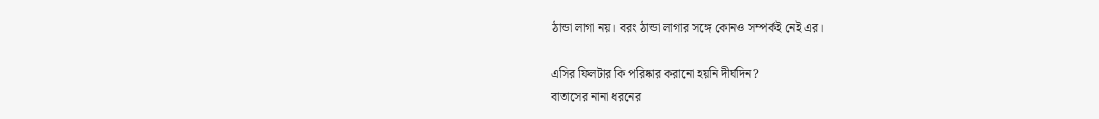ঠান্ডা লাগা নয়। বরং ঠান্ডা লাগার সঙ্গে কোনও সম্পর্কই নেই এর।

এসির ফিলটার কি পরিষ্কার করানো হয়নি দীর্ঘদিন?
বাতাসের নানা ধরনের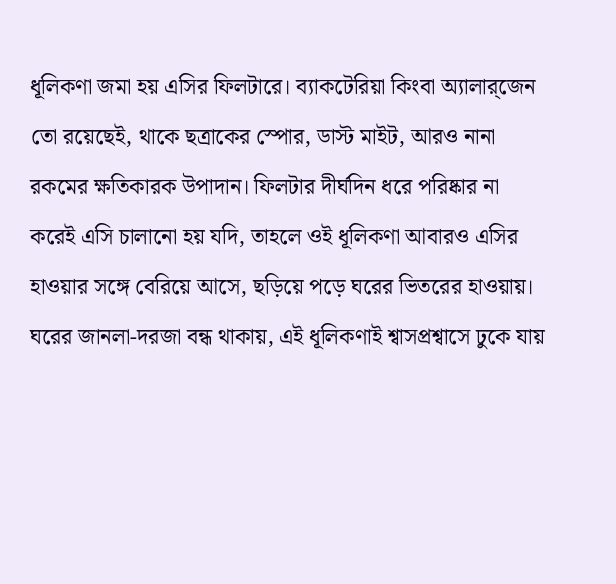ধূলিকণা জমা হয় এসির ফিলটারে। ব্যাকটেরিয়া কিংবা অ্যালার্‌জেন তো রয়েছেই, থাকে ছত্রাকের স্পোর, ডাস্ট মাইট, আরও নানা রকমের ক্ষতিকারক উপাদান। ফিলটার দীর্ঘদিন ধরে পরিষ্কার না করেই এসি চালানো হয় যদি, তাহলে ওই ধূলিকণা আবারও এসির হাওয়ার সঙ্গে বেরিয়ে আসে, ছড়িয়ে পড়ে ঘরের ভিতরের হাওয়ায়। ঘরের জানলা-দরজা বন্ধ থাকায়, এই ধূলিকণাই শ্বাসপ্রশ্বাসে ঢুকে যায়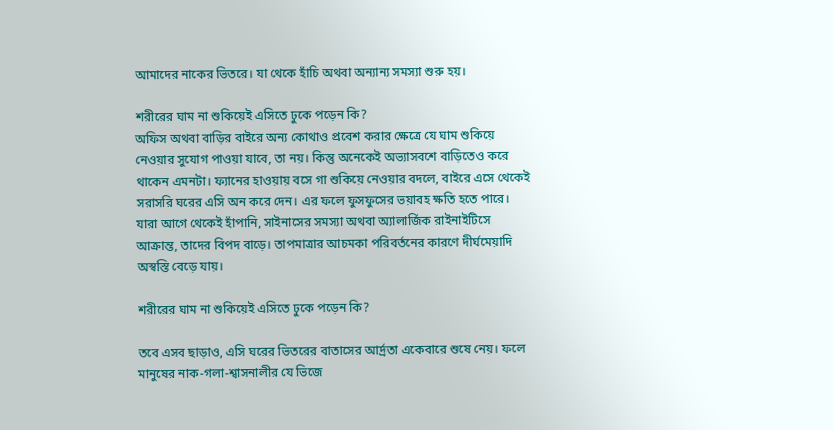আমাদের নাকের ভিতরে। যা থেকে হাঁচি অথবা অন্যান্য সমস্যা শুরু হয়।

শরীরের ঘাম না শুকিয়েই এসিতে ঢুকে পড়েন কি?
অফিস অথবা বাড়ির বাইরে অন্য কোথাও প্রবেশ করার ক্ষেত্রে যে ঘাম শুকিয়ে নেওয়ার সুযোগ পাওয়া যাবে, তা নয়। কিন্তু অনেকেই অভ্যাসবশে বাড়িতেও করে থাকেন এমনটা। ফ্যানের হাওয়ায় বসে গা শুকিয়ে নেওয়ার বদলে, বাইরে এসে থেকেই সরাসরি ঘরের এসি অন করে দেন। এর ফলে ফুসফুসের ভয়াবহ ক্ষতি হতে পারে। যারা আগে থেকেই হাঁপানি, সাইনাসের সমস্যা অথবা অ্যালার্জিক রাইনাইটিসে আক্রান্ত, তাদের বিপদ বাড়ে। তাপমাত্রার আচমকা পরিবর্তনের কারণে দীর্ঘমেয়াদি অস্বস্তি বেড়ে যায়।

শরীরের ঘাম না শুকিয়েই এসিতে ঢুকে পড়েন কি?

তবে এসব ছাড়াও, এসি ঘরের ভিতরের বাতাসের আর্দ্রতা একেবারে শুষে নেয়। ফলে মানুষের নাক-গলা-শ্বাসনালীর যে ভিজে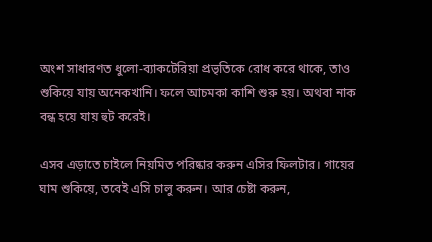অংশ সাধারণত ধুলো-ব্যাকটেরিয়া প্রভৃতিকে রোধ করে থাকে, তাও শুকিয়ে যায় অনেকখানি। ফলে আচমকা কাশি শুরু হয়। অথবা নাক বন্ধ হয়ে যায় হুট করেই।

এসব এড়াতে চাইলে নিয়মিত পরিষ্কার করুন এসির ফিলটার। গায়ের ঘাম শুকিয়ে, তবেই এসি চালু করুন। আর চেষ্টা করুন,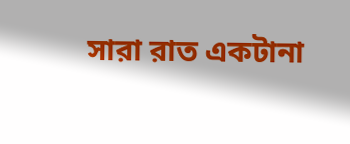সারা রাত একটানা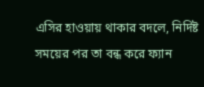এসির হাওয়ায় থাকার বদলে, নির্দিষ্ট সময়ের পর তা বন্ধ করে ফ্যান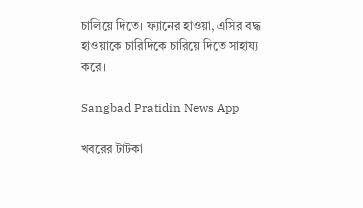চালিয়ে দিতে। ফ্যানের হাওয়া, এসির বদ্ধ হাওয়াকে চারিদিকে চারিয়ে দিতে সাহায্য করে।

Sangbad Pratidin News App

খবরের টাটকা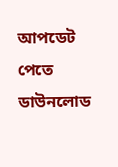আপডেট পেতে ডাউনলোড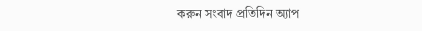করুন সংবাদ প্রতিদিন অ্যাপ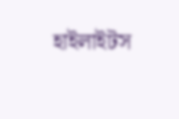হাইলাইটস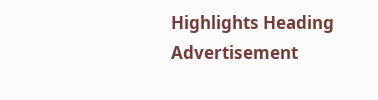Highlights Heading
Advertisement